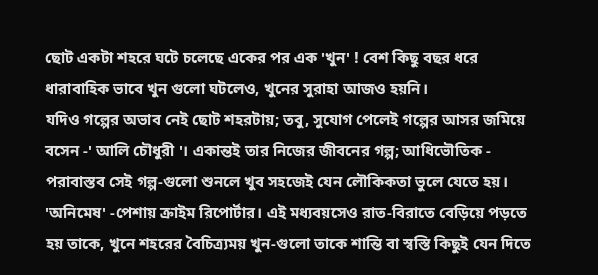ছোট একটা শহরে ঘটে চলেছে একের পর এক 'খুন' ! বেশ কিছু বছর ধরে ধারাবাহিক ভাবে খুন গুলো ঘটলেও, খুনের সুরাহা আজও হয়নি।
যদিও গল্পের অভাব নেই ছোট শহরটায়; তবু, সুযোগ পেলেই গল্পের আসর জমিয়ে বসেন -' আলি চৌধুরী '। একান্তই তার নিজের জীবনের গল্প; আধিভৌতিক - পরাবাস্তব সেই গল্প-গুলো শুনলে খুব সহজেই যেন লৌকিকতা ভুলে যেতে হয়।
'অনিমেষ' -পেশায় ক্রাইম রিপোর্টার। এই মধ্যবয়সেও রাত-বিরাতে বেড়িয়ে পড়তে হয় তাকে, খুনে শহরের বৈচিত্র্যময় খুন-গুলো তাকে শান্তি বা স্বস্তি কিছুই যেন দিতে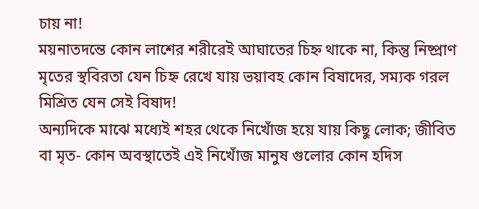চায় না!
ময়নাতদন্তে কোন লাশের শরীরেই আঘাতের চিহ্ন থাকে না, কিন্তু নিষ্প্রাণ মৃতের স্থবিরতা যেন চিহ্ন রেখে যায় ভয়াবহ কোন বিষাদের, সম্যক গরল মিশ্রিত যেন সেই বিষাদ!
অন্যদিকে মাঝে মধ্যেই শহর থেকে নিখোঁজ হয়ে যায় কিছু লোক; জীবিত বা মৃত- কোন অবস্থাতেই এই নিখোঁজ মানুষ গুলোর কোন হদিস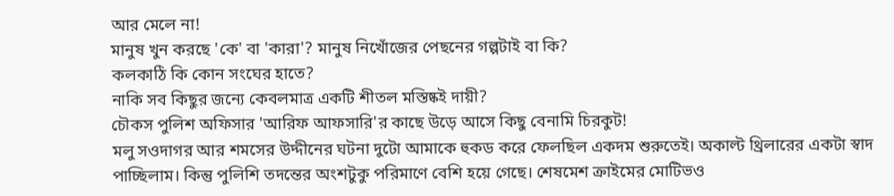আর মেলে না!
মানুষ খুন করছে 'কে' বা 'কারা'? মানুষ নিখোঁজের পেছনের গল্পটাই বা কি?
কলকাঠি কি কোন সংঘের হাতে?
নাকি সব কিছুর জন্যে কেবলমাত্র একটি শীতল মস্তিষ্কই দায়ী?
চৌকস পুলিশ অফিসার 'আরিফ আফসারি'র কাছে উড়ে আসে কিছু বেনামি চিরকুট!
মলু সওদাগর আর শমসের উদ্দীনের ঘটনা দুটো আমাকে হুকড করে ফেলছিল একদম শুরুতেই। অকাল্ট থ্রিলারের একটা স্বাদ পাচ্ছিলাম। কিন্তু পুলিশি তদন্তের অংশটুকু পরিমাণে বেশি হয়ে গেছে। শেষমেশ ক্রাইমের মোটিভও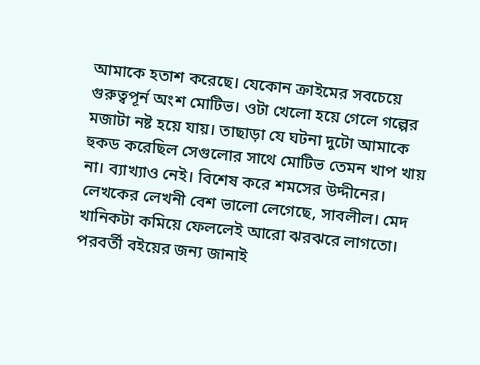আমাকে হতাশ করেছে। যেকোন ক্রাইমের সবচেয়ে গুরুত্বপূর্ন অংশ মোটিভ। ওটা খেলো হয়ে গেলে গল্পের মজাটা নষ্ট হয়ে যায়। তাছাড়া যে ঘটনা দুটো আমাকে হুকড করেছিল সেগুলোর সাথে মোটিভ তেমন খাপ খায় না। ব্যাখ্যাও নেই। বিশেষ করে শমসের উদ্দীনের।
লেখকের লেখনী বেশ ভালো লেগেছে, সাবলীল। মেদ খানিকটা কমিয়ে ফেললেই আরো ঝরঝরে লাগতো। পরবর্তী বইয়ের জন্য জানাই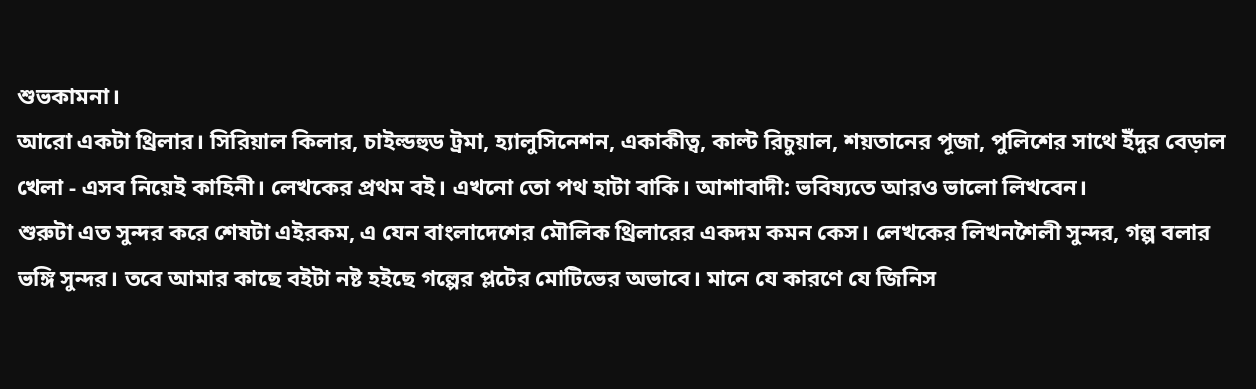শুভকামনা।
আরো একটা থ্রিলার। সিরিয়াল কিলার, চাইল্ডহুড ট্রমা, হ্যালুসিনেশন, একাকীত্ব, কাল্ট রিচুয়াল, শয়তানের পূজা, পুলিশের সাথে ইঁদুর বেড়াল খেলা - এসব নিয়েই কাহিনী। লেখকের প্রথম বই। এখনো তো পথ হাটা বাকি। আশাবাদী: ভবিষ্যতে আরও ভালো লিখবেন।
শুরুটা এত সুন্দর করে শেষটা এইরকম, এ যেন বাংলাদেশের মৌলিক থ্রিলারের একদম কমন কেস। লেখকের লিখনশৈলী সুন্দর, গল্প বলার ভঙ্গি সুন্দর। তবে আমার কাছে বইটা নষ্ট হইছে গল্পের প্লটের মোটিভের অভাবে। মানে যে কারণে যে জিনিস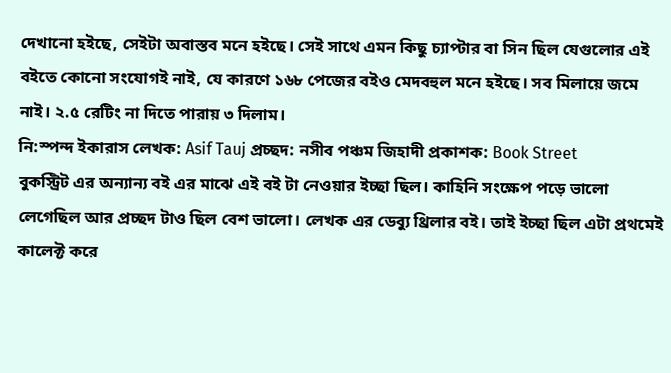দেখানো হইছে, সেইটা অবাস্তব মনে হইছে। সেই সাথে এমন কিছু চ্যাপ্টার বা সিন ছিল যেগুলোর এই বইতে কোনো সংযোগই নাই, যে কারণে ১৬৮ পেজের বইও মেদবহুল মনে হইছে। সব মিলায়ে জমে নাই। ২.৫ রেটিং না দিতে পারায় ৩ দিলাম।
নি:স্পন্দ ইকারাস লেখক: Asif Tauj প্রচ্ছদ: নসীব পঞ্চম জিহাদী প্রকাশক: Book Street
বুকস্ট্রিট এর অন্যান্য বই এর মাঝে এই বই টা নেওয়ার ইচ্ছা ছিল। কাহিনি সংক্ষেপ পড়ে ভালো লেগেছিল আর প্রচ্ছদ টাও ছিল বেশ ভালো। লেখক এর ডেব্যু থ্রিলার বই। তাই ইচ্ছা ছিল এটা প্রথমেই কালেক্ট করে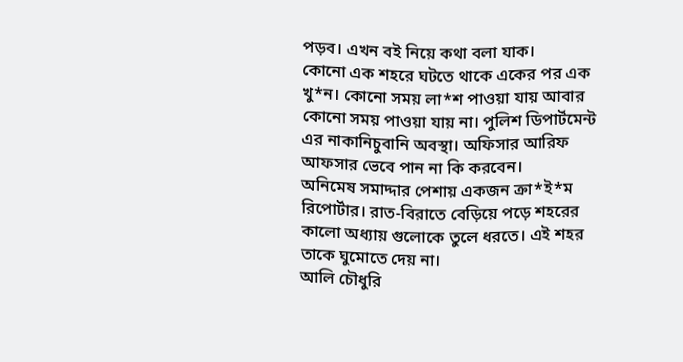পড়ব। এখন বই নিয়ে কথা বলা যাক।
কোনো এক শহরে ঘটতে থাকে একের পর এক খু*ন। কোনো সময় লা*শ পাওয়া যায় আবার কোনো সময় পাওয়া যায় না। পুলিশ ডিপার্টমেন্ট এর নাকানিচুবানি অবস্থা। অফিসার আরিফ আফসার ভেবে পান না কি করবেন।
অনিমেষ সমাদ্দার পেশায় একজন ক্রা*ই*ম রিপোর্টার। রাত-বিরাতে বেড়িয়ে পড়ে শহরের কালো অধ্যায় গুলোকে তুলে ধরতে। এই শহর তাকে ঘুমোতে দেয় না।
আলি চৌধুরি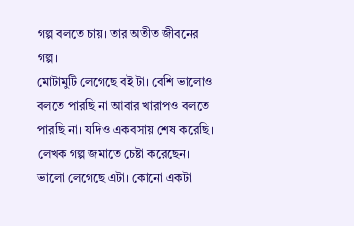গল্প বলতে চায়। তার অতীত জীবনের গল্প।
মোটামুটি লেগেছে বই টা। বেশি ভালোও বলতে পারছি না আবার খারাপও বলতে পারছি না। যদিও একবসায় শেষ করেছি। লেখক গল্প জমাতে চেষ্টা করেছেন। ভালো লেগেছে এটা। কোনো একটা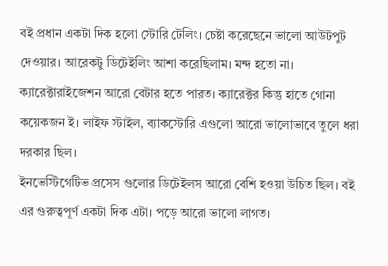বই প্রধান একটা দিক হলো স্টোরি টেলিং। চেষ্টা করেছেনে ভালো আউটপুট দেওয়ার। আরেকটু ডিটেইলিং আশা করেছিলাম। মন্দ হতো না।
ক্যারেক্টারাইজেশন আরো বেটার হতে পারত। ক্যারেক্টর কিন্তু হাতে গোনা কয়েকজন ই। লাইফ স্টাইল, ব্যাকস্টোরি এগুলো আরো ভালোভাবে তুলে ধরা দরকার ছিল।
ইনভেস্টিগেটিভ প্রসেস গুলোর ডিটেইলস আরো বেশি হওয়া উচিত ছিল। বই এর গুরুত্বপূর্ণ একটা দিক এটা। পড়ে আরো ভালো লাগত।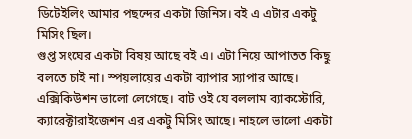ডিটেইলিং আমার পছন্দের একটা জিনিস। বই এ এটার একটু মিসিং ছিল।
গুপ্ত সংঘের একটা বিষয় আছে বই এ। এটা নিয়ে আপাতত কিছু বলতে চাই না। স্পয়লায়ের একটা ব্যাপার স্যাপার আছে।
এক্সিকিউশন ভালো লেগেছে। বাট ওই যে বললাম ব্যাকস্টোরি, ক্যারেক্টারাইজেশন এর একটু মিসিং আছে। নাহলে ভালো একটা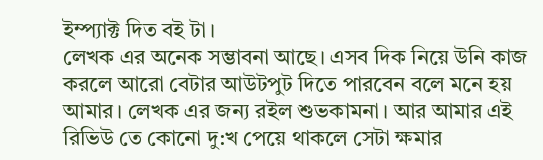ইম্প্যাক্ট দিত বই টা।
লেখক এর অনেক সম্ভাবনা আছে। এসব দিক নিয়ে উনি কাজ করলে আরো বেটার আউটপুট দিতে পারবেন বলে মনে হয় আমার। লেখক এর জন্য রইল শুভকামনা। আর আমার এই রিভিউ তে কোনো দু:খ পেয়ে থাকলে সেটা ক্ষমার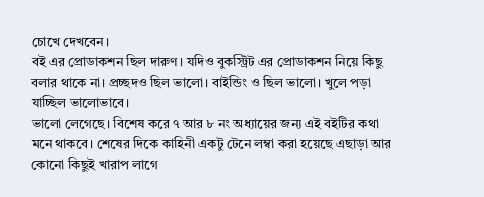চোখে দেখবেন।
বই এর প্রোডাকশন ছিল দারুণ। যদিও বুকস্ট্রিট এর প্রোডাকশন নিয়ে কিছু বলার থাকে না। প্রচ্ছদও ছিল ভালো। বাইন্ডিং ও ছিল ভালো। খুলে পড়া যাচ্ছিল ভালোভাবে।
ভালো লেগেছে। বিশেষ করে ৭ আর ৮ নং অধ্যায়ের জন্য এই বইটির কথা মনে থাকবে। শেষের দিকে কাহিনী একটু টেনে লম্বা করা হয়েছে এছাড়া আর কোনো কিছুই খারাপ লাগে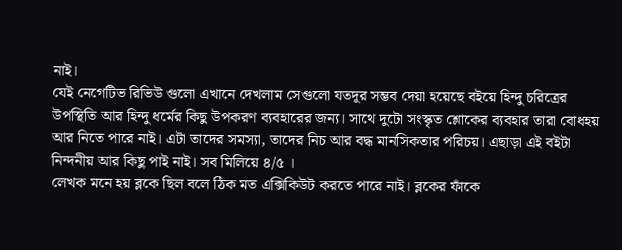নাই।
যেই নেগেটিভ রিভিউ গুলো এখানে দেখলাম সেগুলো যতদূর সম্ভব দেয়া হয়েছে বইয়ে হিন্দু চরিত্রের উপস্থিতি আর হিন্দু ধর্মের কিছু উপকরণ ব্যবহারের জন্য। সাথে দুটো সংস্কৃত শ্লোকের ব্যবহার তারা বোধহয় আর নিতে পারে নাই। এটা তাদের সমস্যা, তাদের নিচ আর বদ্ধ মানসিকতার পরিচয়। এছাড়া এই বইটা নিন্দনীয় আর কিছু পাই নাই। সব মিলিয়ে ৪/৫ ।
লেখক মনে হয় ব্লকে ছিল বলে ঠিক মত এক্সিকিউট করতে পারে নাই। ব্লকের ফাঁকে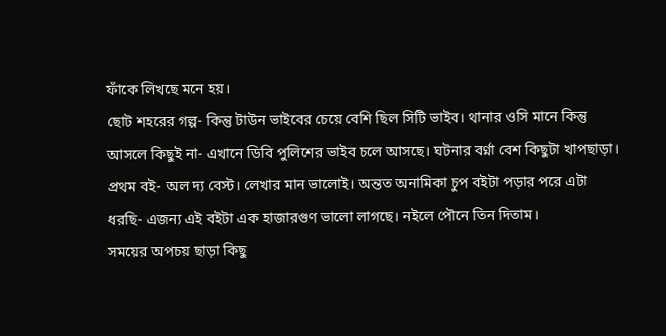ফাঁকে লিখছে মনে হয়।
ছোট শহরের গল্প- কিন্তু টাউন ভাইবের চেয়ে বেশি ছিল সিটি ভাইব। থানার ওসি মানে কিন্তু আসলে কিছুই না- এখানে ডিবি পুলিশের ভাইব চলে আসছে। ঘটনার বর্ণ্না বেশ কিছুটা খাপছাড়া। প্রথম বই- অল দ্য বেস্ট। লেখার মান ভালোই। অন্তত অনামিকা চুপ বইটা পড়ার পরে এটা ধরছি- এজন্য এই বইটা এক হাজারগুণ ভালো লাগছে। নইলে পৌনে তিন দিতাম।
সময়ের অপচয় ছাড়া কিছু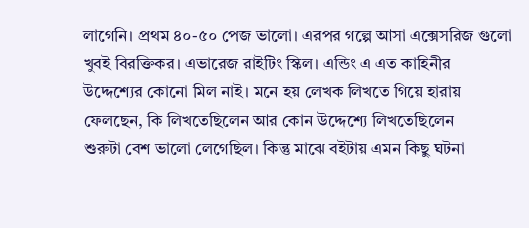লাগেনি। প্রথম ৪০-৫০ পেজ ভালো। এরপর গল্পে আসা এক্সেসরিজ গুলো খুবই বিরক্তিকর। এভারেজ রাইটিং স্কিল। এন্ডিং এ এত কাহিনীর উদ্দেশ্যের কোনো মিল নাই। মনে হয় লেখক লিখতে গিয়ে হারায় ফেলছেন, কি লিখতেছিলেন আর কোন উদ্দেশ্যে লিখতেছিলেন
শুরুটা বেশ ভালো লেগেছিল। কিন্তু মাঝে বইটায় এমন কিছু ঘটনা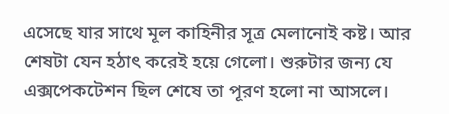এসেছে যার সাথে মূল কাহিনীর সূত্র মেলানোই কষ্ট। আর শেষটা যেন হঠাৎ করেই হয়ে গেলো। শুরুটার জন্য যে এক্সপেকটেশন ছিল শেষে তা পূরণ হলো না আসলে।